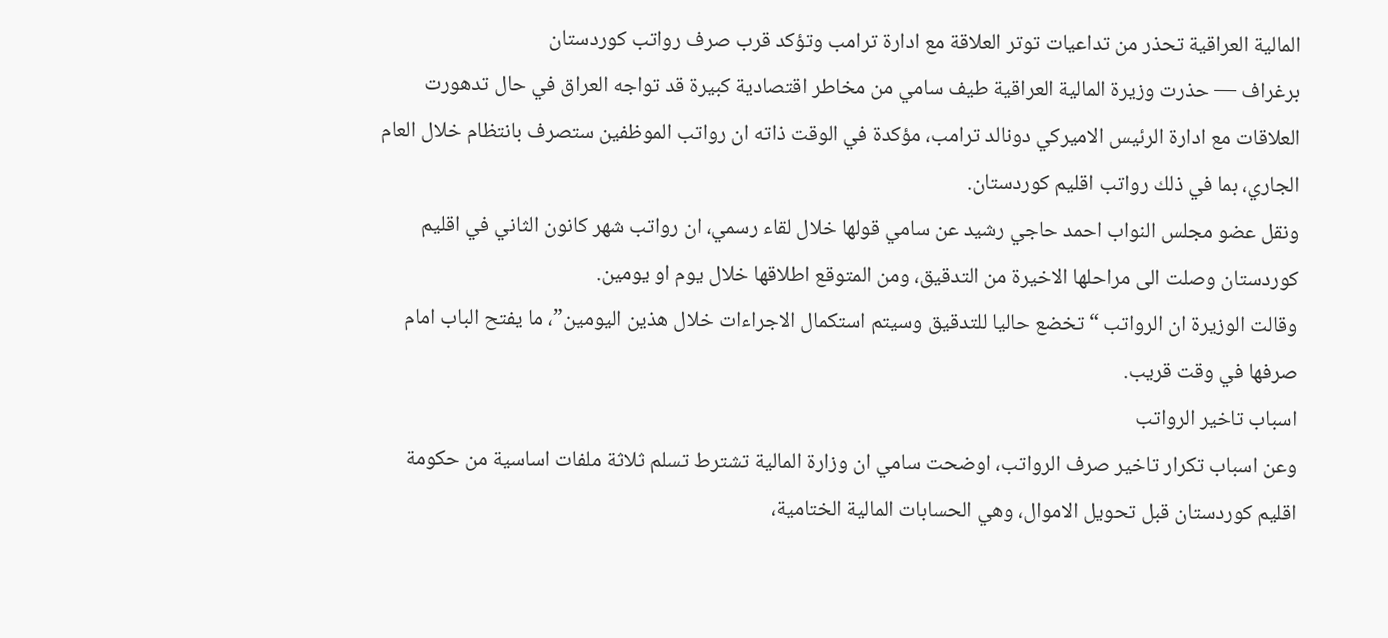المالية العراقية تحذر من تداعيات توتر العلاقة مع ادارة ترامب وتؤكد قرب صرف رواتب كوردستان
برغراف — حذرت وزيرة المالية العراقية طيف سامي من مخاطر اقتصادية كبيرة قد تواجه العراق في حال تدهورت العلاقات مع ادارة الرئيس الاميركي دونالد ترامب، مؤكدة في الوقت ذاته ان رواتب الموظفين ستصرف بانتظام خلال العام الجاري، بما في ذلك رواتب اقليم كوردستان.
ونقل عضو مجلس النواب احمد حاجي رشيد عن سامي قولها خلال لقاء رسمي، ان رواتب شهر كانون الثاني في اقليم كوردستان وصلت الى مراحلها الاخيرة من التدقيق، ومن المتوقع اطلاقها خلال يوم او يومين.
وقالت الوزيرة ان الرواتب “تخضع حاليا للتدقيق وسيتم استكمال الاجراءات خلال هذين اليومين”، ما يفتح الباب امام صرفها في وقت قريب.
اسباب تاخير الرواتب
وعن اسباب تكرار تاخير صرف الرواتب، اوضحت سامي ان وزارة المالية تشترط تسلم ثلاثة ملفات اساسية من حكومة اقليم كوردستان قبل تحويل الاموال، وهي الحسابات المالية الختامية،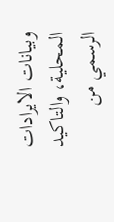وبيانات الايرادات المحلية، والتاكيد الرسمي من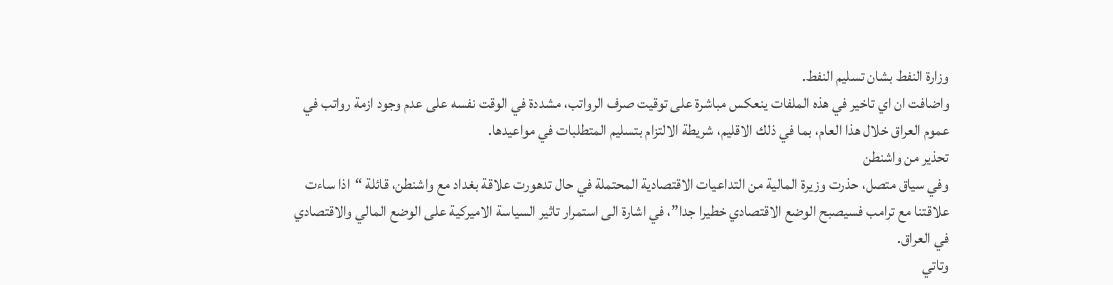وزارة النفط بشان تسليم النفط.
واضافت ان اي تاخير في هذه الملفات ينعكس مباشرة على توقيت صرف الرواتب، مشددة في الوقت نفسه على عدم وجود ازمة رواتب في عموم العراق خلال هذا العام، بما في ذلك الاقليم، شريطة الالتزام بتسليم المتطلبات في مواعيدها.
تحذير من واشنطن
وفي سياق متصل، حذرت وزيرة المالية من التداعيات الاقتصادية المحتملة في حال تدهورت علاقة بغداد مع واشنطن، قائلة “اذا ساءت علاقتنا مع ترامب فسيصبح الوضع الاقتصادي خطيرا جدا”، في اشارة الى استمرار تاثير السياسة الاميركية على الوضع المالي والاقتصادي في العراق.
وتاتي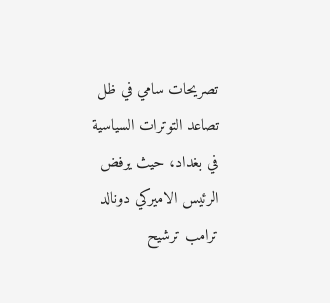تصريحات سامي في ظل تصاعد التوترات السياسية في بغداد، حيث يرفض الرئيس الاميركي دونالد ترامب ترشيح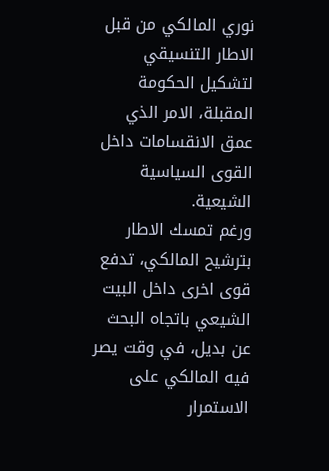نوري المالكي من قبل الاطار التنسيقي لتشكيل الحكومة المقبلة، الامر الذي عمق الانقسامات داخل القوى السياسية الشيعية.
ورغم تمسك الاطار بترشيح المالكي، تدفع قوى اخرى داخل البيت الشيعي باتجاه البحث عن بديل، في وقت يصر فيه المالكي على الاستمرار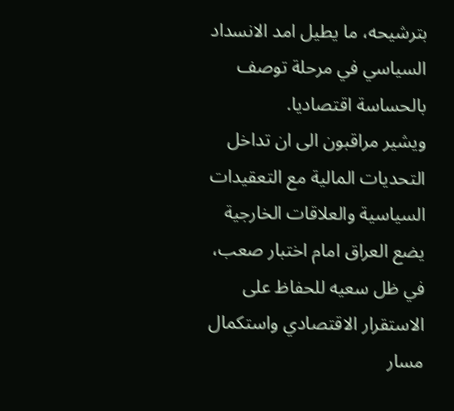بترشيحه، ما يطيل امد الانسداد السياسي في مرحلة توصف بالحساسة اقتصاديا.
ويشير مراقبون الى ان تداخل التحديات المالية مع التعقيدات السياسية والعلاقات الخارجية يضع العراق امام اختبار صعب، في ظل سعيه للحفاظ على الاستقرار الاقتصادي واستكمال مسار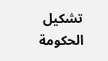تشكيل الحكومة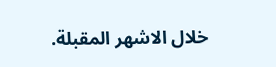خلال الاشهر المقبلة.